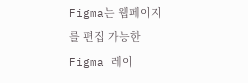Figma는 웹페이지를 편집 가능한 Figma 레이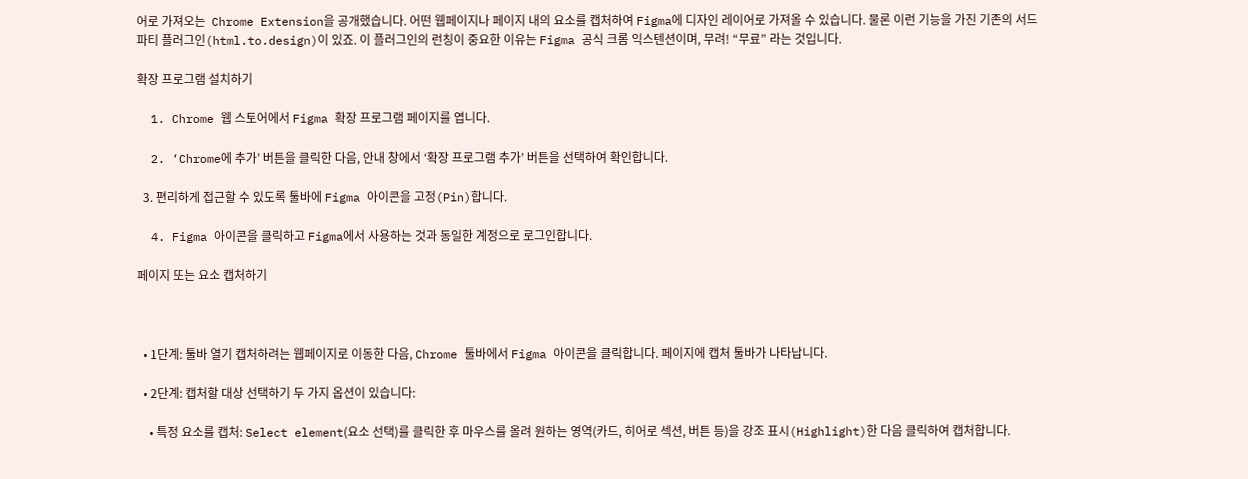어로 가져오는  Chrome Extension을 공개했습니다. 어떤 웹페이지나 페이지 내의 요소를 캡처하여 Figma에 디자인 레이어로 가져올 수 있습니다. 물론 이런 기능을 가진 기존의 서드파티 플러그인(html.to.design)이 있죠. 이 플러그인의 런칭이 중요한 이유는 Figma 공식 크롬 익스텐션이며, 무려! “무료” 라는 것입니다.

확장 프로그램 설치하기

  1. Chrome 웹 스토어에서 Figma 확장 프로그램 페이지를 엽니다.

  2. ‘Chrome에 추가’ 버튼을 클릭한 다음, 안내 창에서 ‘확장 프로그램 추가’ 버튼을 선택하여 확인합니다.

  3. 편리하게 접근할 수 있도록 툴바에 Figma 아이콘을 고정(Pin)합니다.

  4. Figma 아이콘을 클릭하고 Figma에서 사용하는 것과 동일한 계정으로 로그인합니다.

페이지 또는 요소 캡처하기



  • 1단계: 툴바 열기 캡처하려는 웹페이지로 이동한 다음, Chrome 툴바에서 Figma 아이콘을 클릭합니다. 페이지에 캡처 툴바가 나타납니다.

  • 2단계: 캡처할 대상 선택하기 두 가지 옵션이 있습니다:

    • 특정 요소를 캡처: Select element(요소 선택)를 클릭한 후 마우스를 올려 원하는 영역(카드, 히어로 섹션, 버튼 등)을 강조 표시(Highlight)한 다음 클릭하여 캡처합니다.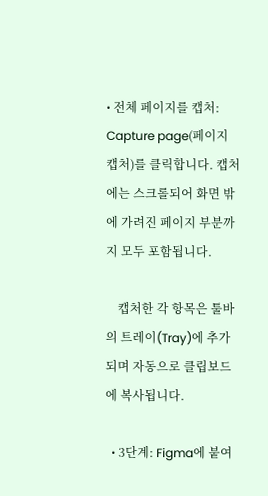• 전체 페이지를 캡처: Capture page(페이지 캡처)를 클릭합니다. 캡처에는 스크롤되어 화면 밖에 가려진 페이지 부분까지 모두 포함됩니다.

    캡처한 각 항목은 툴바의 트레이(Tray)에 추가되며 자동으로 클립보드에 복사됩니다.

  • 3단계: Figma에 붙여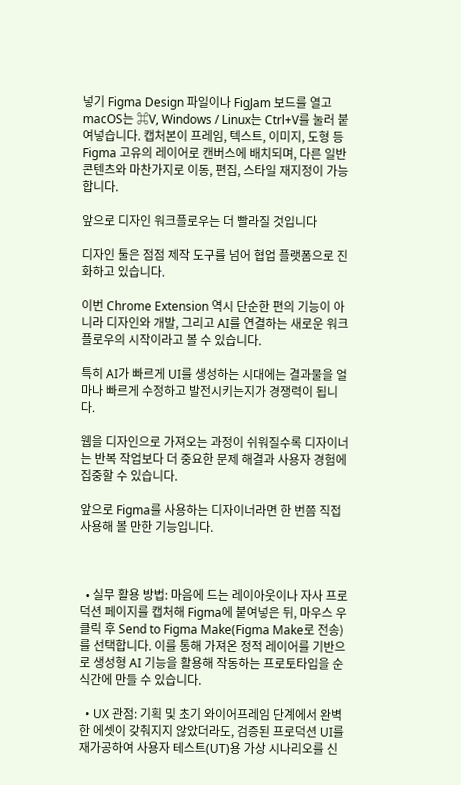넣기 Figma Design 파일이나 FigJam 보드를 열고 macOS는 ⌘V, Windows / Linux는 Ctrl+V를 눌러 붙여넣습니다. 캡처본이 프레임, 텍스트, 이미지, 도형 등 Figma 고유의 레이어로 캔버스에 배치되며, 다른 일반 콘텐츠와 마찬가지로 이동, 편집, 스타일 재지정이 가능합니다.

앞으로 디자인 워크플로우는 더 빨라질 것입니다

디자인 툴은 점점 제작 도구를 넘어 협업 플랫폼으로 진화하고 있습니다.

이번 Chrome Extension 역시 단순한 편의 기능이 아니라 디자인와 개발, 그리고 AI를 연결하는 새로운 워크플로우의 시작이라고 볼 수 있습니다.

특히 AI가 빠르게 UI를 생성하는 시대에는 결과물을 얼마나 빠르게 수정하고 발전시키는지가 경쟁력이 됩니다.

웹을 디자인으로 가져오는 과정이 쉬워질수록 디자이너는 반복 작업보다 더 중요한 문제 해결과 사용자 경험에 집중할 수 있습니다.

앞으로 Figma를 사용하는 디자이너라면 한 번쯤 직접 사용해 볼 만한 기능입니다.



  • 실무 활용 방법: 마음에 드는 레이아웃이나 자사 프로덕션 페이지를 캡처해 Figma에 붙여넣은 뒤, 마우스 우클릭 후 Send to Figma Make(Figma Make로 전송)를 선택합니다. 이를 통해 가져온 정적 레이어를 기반으로 생성형 AI 기능을 활용해 작동하는 프로토타입을 순식간에 만들 수 있습니다.

  • UX 관점: 기획 및 초기 와이어프레임 단계에서 완벽한 에셋이 갖춰지지 않았더라도, 검증된 프로덕션 UI를 재가공하여 사용자 테스트(UT)용 가상 시나리오를 신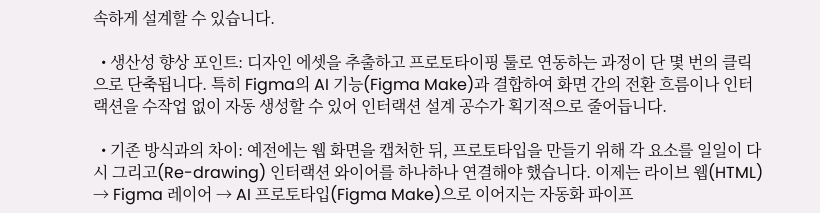속하게 설계할 수 있습니다.

  • 생산성 향상 포인트: 디자인 에셋을 추출하고 프로토타이핑 툴로 연동하는 과정이 단 몇 번의 클릭으로 단축됩니다. 특히 Figma의 AI 기능(Figma Make)과 결합하여 화면 간의 전환 흐름이나 인터랙션을 수작업 없이 자동 생성할 수 있어 인터랙션 설계 공수가 획기적으로 줄어듭니다.

  • 기존 방식과의 차이: 예전에는 웹 화면을 캡처한 뒤, 프로토타입을 만들기 위해 각 요소를 일일이 다시 그리고(Re-drawing) 인터랙션 와이어를 하나하나 연결해야 했습니다. 이제는 라이브 웹(HTML) → Figma 레이어 → AI 프로토타입(Figma Make)으로 이어지는 자동화 파이프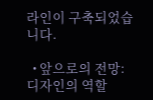라인이 구축되었습니다.

  • 앞으로의 전망: 디자인의 역할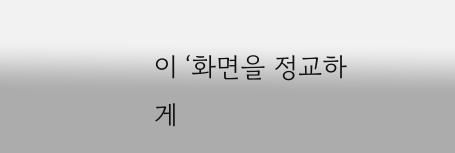이 ‘화면을 정교하게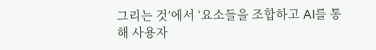그리는 것’에서 ‘요소들을 조합하고 AI를 통해 사용자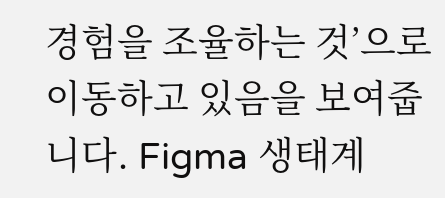경험을 조율하는 것’으로 이동하고 있음을 보여줍니다. Figma 생태계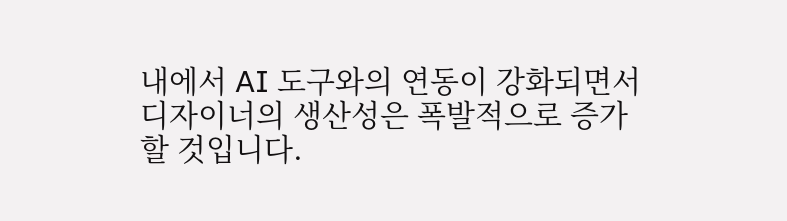내에서 AI 도구와의 연동이 강화되면서 디자이너의 생산성은 폭발적으로 증가할 것입니다.